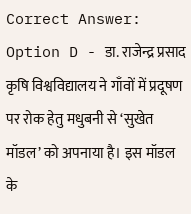Correct Answer:
Option D - डा. राजेन्द्र प्रसाद कृषि विश्वविद्यालय ने गाँवों में प्रदूषण पर रोक हेतु मधुबनी से ‘सुखेत मॉडल’ को अपनाया है। इस मॉडल के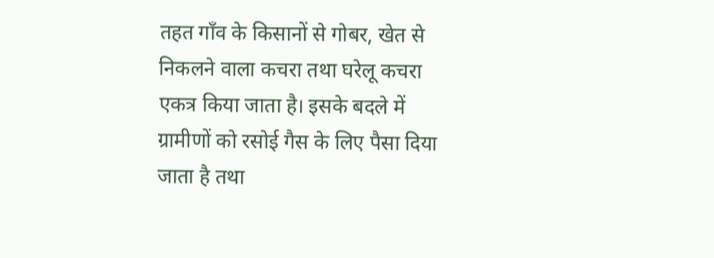तहत गाँव के किसानों से गोबर, खेत से निकलने वाला कचरा तथा घरेलू कचरा एकत्र किया जाता है। इसके बदले में ग्रामीणों को रसोई गैस के लिए पैसा दिया जाता है तथा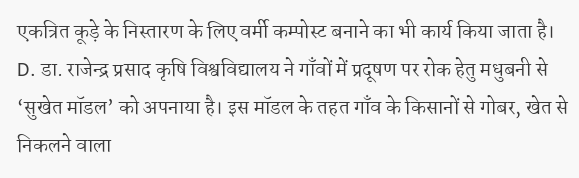एकत्रित कूड़े के निस्तारण के लिए वर्मी कम्पोस्ट बनाने का भी कार्य किया जाता है।
D. डा. राजेन्द्र प्रसाद कृषि विश्वविद्यालय ने गाँवों में प्रदूषण पर रोक हेतु मधुबनी से ‘सुखेत मॉडल’ को अपनाया है। इस मॉडल के तहत गाँव के किसानों से गोबर, खेत से निकलने वाला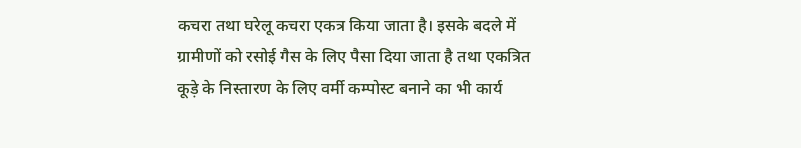कचरा तथा घरेलू कचरा एकत्र किया जाता है। इसके बदले में ग्रामीणों को रसोई गैस के लिए पैसा दिया जाता है तथा एकत्रित कूड़े के निस्तारण के लिए वर्मी कम्पोस्ट बनाने का भी कार्य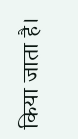किया जाता है।